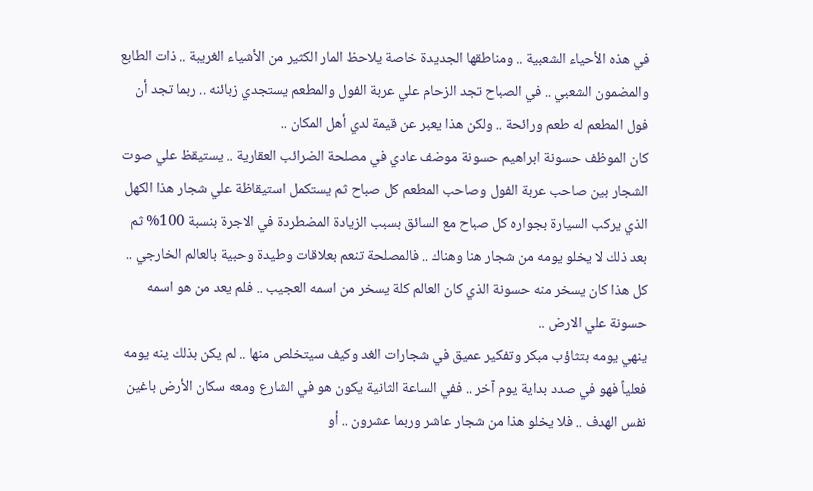في هذه الأحياء الشعبية .. ومناطقها الجديدة خاصة يلاحظ المار الكثير من الأشياء الغريبة .. ذات الطابع والمضمون الشعبي .. في الصباح تجد الزحام علي عربة الفول والمطعم يستجدي زبائنه .. ربما تجد أن فول المطعم له طعم ورائحة .. ولكن هذا يعبر عن قيمة لدي أهل المكان ..
كان الموظف حسونة ابراهيم حسونة موضف عادي في مصلحة الضرائب العقارية .. يستيقظ علي صوت الشجار بين صاحب عربة الفول وصاحب المطعم كل صباح ثم يستكمل استيقاظة علي شجار هذا الكهل الذي يركب السيارة بجواره كل صباح مع السائق بسبب الزيادة المضطردة في الاجرة بنسبة 100% ثم بعد ذلك لا يخلو يومه من شجار هنا وهناك .. فالمصلحة تنعم بعلاقات وطيدة وحبية بالعالم الخارجي .. كل هذا كان يسخر منه حسونة الذي كان العالم كلة يسخر من اسمه العجيب .. فلم يعد من هو اسمه حسونة علي الارض ..
ينهي يومه بتثاؤب مبكر وتفكير عميق في شجارات الغد وكيف سيتخلص منها .. لم يكن بذلك ينه يومه فعلياً فهو في صدد بداية يوم آخر .. ففي الساعة الثانية يكون هو في الشارع ومعه سكان الأرض باغين نفس الهدف .. فلا يخلو هذا من شجار عاشر وربما عشرون .. أو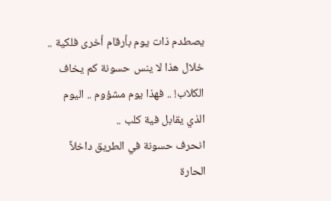يصطدم ذات يوم بأرقام أخرى فلكية .. خلال هذا لا ينس حسونة كم يخاف الكلاب! .. فهذا يوم مشؤوم .. اليوم الذي يقابل فية كلب ..
انحرف حسونة في الطريق داخلاً الحارة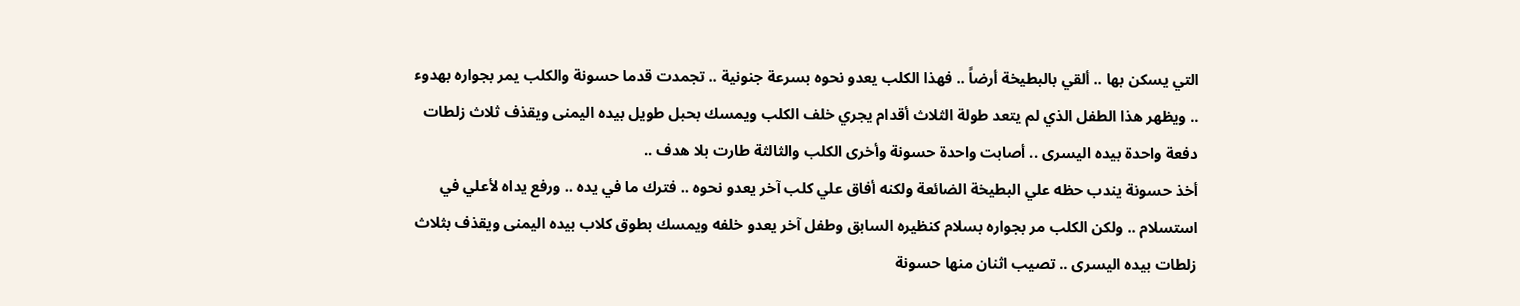التي يسكن بها .. ألقي بالبطيخة أرضاً .. فهذا الكلب يعدو نحوه بسرعة جنونية .. تجمدت قدما حسونة والكلب يمر بجواره بهدوء .. ويظهر هذا الطفل الذي لم يتعد طولة الثلاث أقدام يجري خلف الكلب ويمسك بحبل طويل بيده اليمنى ويقذف ثلاث زلطات دفعة واحدة بيده اليسرى .. أصابت واحدة حسونة وأخرى الكلب والثالثة طارت بلا هدف ..
أخذ حسونة يندب حظه علي البطيخة الضائعة ولكنه أفاق علي كلب آخر يعدو نحوه .. فترك ما في يده .. ورفع يداه لأعلي في استسلام .. ولكن الكلب مر بجواره بسلام كنظيره السابق وطفل آخر يعدو خلفه ويمسك بطوق كلاب بيده اليمنى ويقذف بثلاث زلطات بيده اليسرى .. تصيب اثنان منها حسونة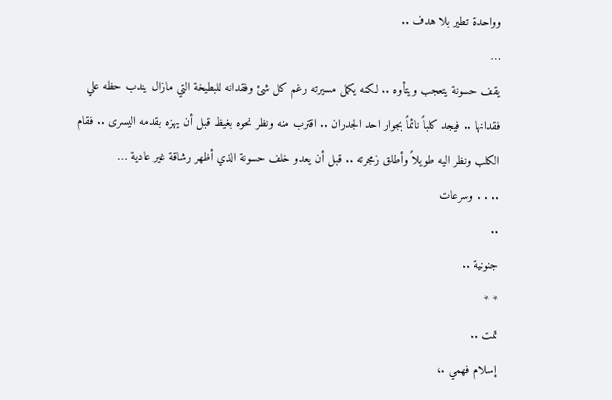وواحدة تطير بلا هدف ..
…
يقف حسونة يتعجب ويتأوه .. لكنه يكمل مسيرته رغم كل شئ وفقدانه للبطيخة التي مازال يندب حظه علي فقدانها .. فيجد كلباً نائماً بجوار احد الجدران .. اقترب منه ونظر نحوه بغيظ قبل أن يهزه بقدمه اليسرى .. فقام الكلب ونظر اليه طويلاً وأطلق زمجرته .. قبل أن يعدو خلف حسونة الذي أظهر رشاقة غير عادية …
.. . . وسرعات
..
جنونية ..
* *
تمت ..
إسلام فهمي .،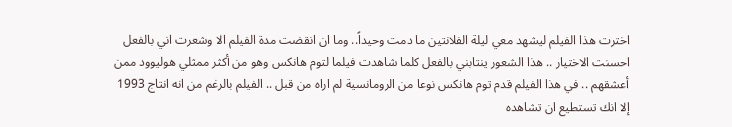اخترت هذا الفيلم ليشهد معي ليلة الفلانتين ما دمت وحيداً.. وما ان انقضت مدة الفيلم الا وشعرت اني بالفعل احسنت الاختيار .. هذا الشعور ينتابني بالفعل كلما شاهدت فيلما لتوم هانكس وهو من أكثر ممثلي هوليوود ممن أعشقهم .. في هذا الفيلم قدم توم هانكس نوعا من الرومانسية لم اراه من قبل .. الفيلم بالرغم من انه انتاج 1993 إلا انك تستطيع ان تشاهده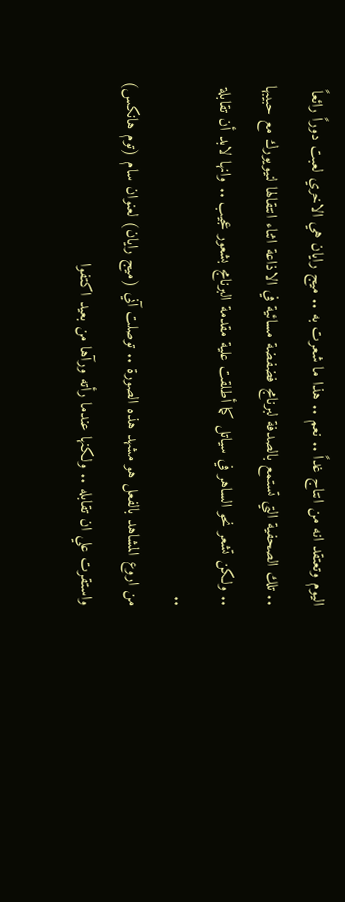اليوم وتعتقد انه من انتاج غداً .. نعم .. هذا ما شعرت به .. ميج رايان هي الاخري لعبت دوراً رائعاً .. تلك الصحفية التي تستمع بالصدفة لبرنامج فضفضة مسائية في الاذاعة اثناء انتقالها لنيويورك مع حبيبها .. ولكن تشعر نحو الساهر في سياتل كما أطلقت علية مقدمة البرنامج بشعور عجيب .. وانها لابد أن تقابلة ..
من اروع المشاهد بالفعل هو مشهد هذه الصورة .. توصلت آني (ميج رايان) لعنوان سام (توم هانكس) واستقرت علي ان تقابله .. ولكنها عندما رأته ورآها من بعيد اكتفوا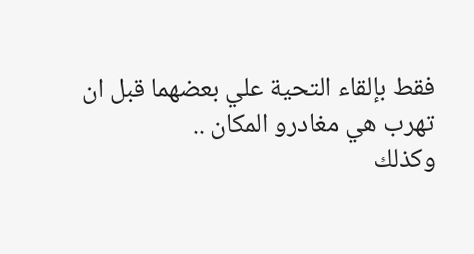فقط بإلقاء التحية علي بعضهما قبل ان تهرب هي مغادرو المكان ..
وكذلك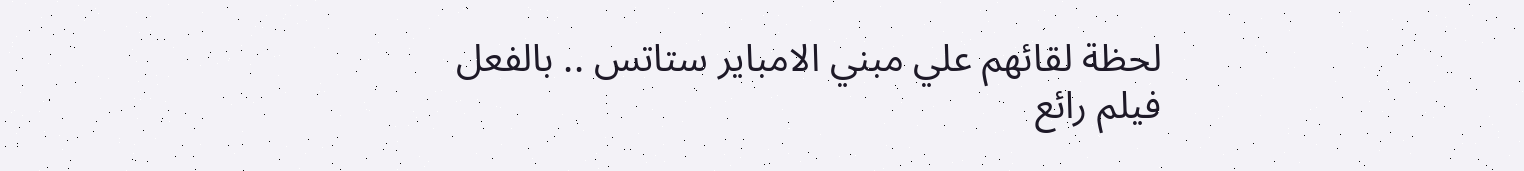لحظة لقائهم علي مبني الامباير ستاتس .. بالفعل فيلم رائع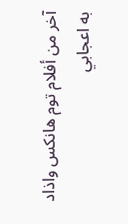آخر من أفلام توم هانكس واذاد به اعجابي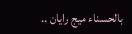بالحسناء ميج رايان ..